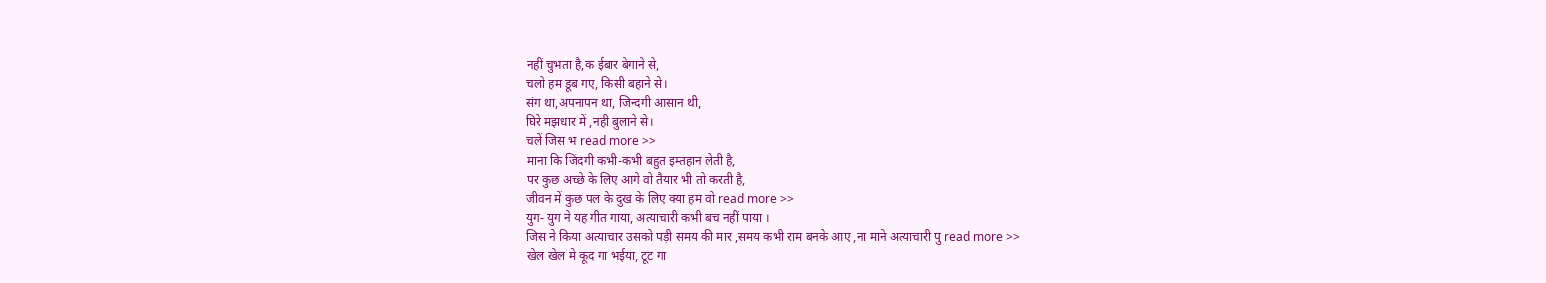नहीं चुभता है,क ईबार बेगाने से,
चलो हम डूब गए, किसी बहाने से।
संग था,अपनापन था, जिन्दगी आसान थी,
घिरे मझधार में ,नही बुलाने से।
चलें जिस भ read more >>
माना कि जिंदगी कभी-कभी बहुत इम्तहान लेती है,
पर कुछ अच्छे के लिए आगे वो तैयार भी तो करती है,
जीवन में कुछ पल के दुख के लिए क्या हम वो read more >>
युग- युग ने यह गीत गाया, अत्याचारी कभी बच नहीं पाया ।
जिस ने किया अत्याचार उसको पड़ी समय की मार ,समय कभी राम बनके आए ,ना माने अत्याचारी पु read more >>
खेल खेल मे कूद गा भईया, टूट गा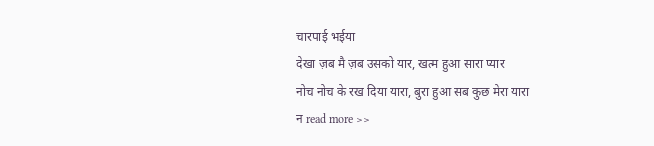चारपाई भईया
देखा ज़ब मै ज़ब उसको यार, खत्म हुआ सारा प्यार
नोच नोच के रख दिया यारा, बुरा हुआ सब कुछ मेरा यारा
न read more >>